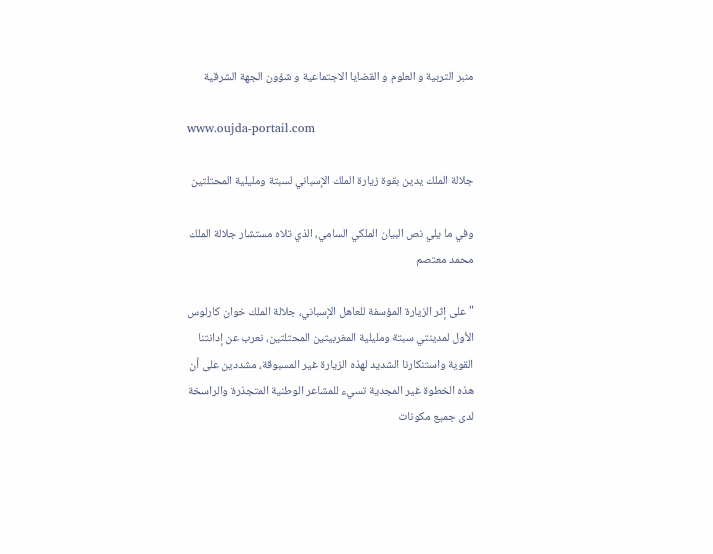منبر التربية و العلوم و القضايا الاجتماعية و شؤون الجهة الشرقية

www.oujda-portail.com

جلالة الملك يدين بقوة زيارة الملك الإسباني لسبتة ومليلية المحتلتين

وفي ما يلي نص البيان الملكي السامي، الذي تلاه مستشار جلالة الملك محمد معتصم

"على إثر الزيارة المؤسفة للعاهل الإسباني، جلالة الملك خوان كارلوس الأول لمدينتي سبتة ومليلية المغربيتين المحتلتين، نعرب عن إدانتنا القوية واستنكارنا الشديد لهذه الزيارة غير المسبوقة، مشددين على أن هذه الخطوة غير المجدية تسيء للمشاعر الوطنية المتجذرة والراسخة لدى جميع مكونات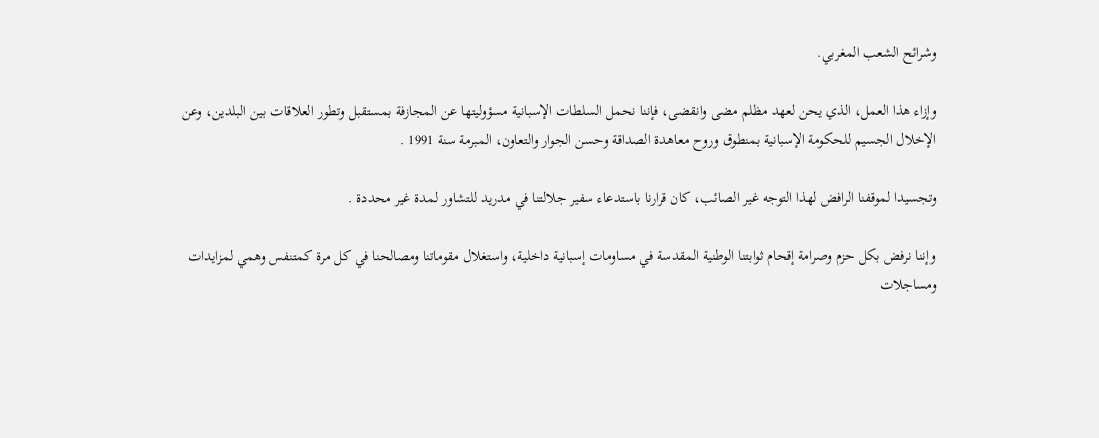وشرائح الشعب المغربي.

وإزاء هذا العمل، الذي يحن لعهد مظلم مضى وانقضى، فإننا نحمل السلطات الإسبانية مسؤوليتها عن المجازفة بمستقبل وتطور العلاقات بين البلدين، وعن الإخلال الجسيم للحكومة الإسبانية بمنطوق وروح معاهدة الصداقة وحسن الجوار والتعاون، المبرمة سنة 1991 .

وتجسيدا لموقفنا الرافض لهذا التوجه غير الصائب، كان قرارنا باستدعاء سفير جلالتنا في مدريد للتشاور لمدة غير محددة .

وإننا نرفض بكل حزم وصرامة إقحام ثوابتنا الوطنية المقدسة في مساومات إسبانية داخلية، واستغلال مقوماتنا ومصالحنا في كل مرة كمتنفس وهمي لمزايدات ومساجلات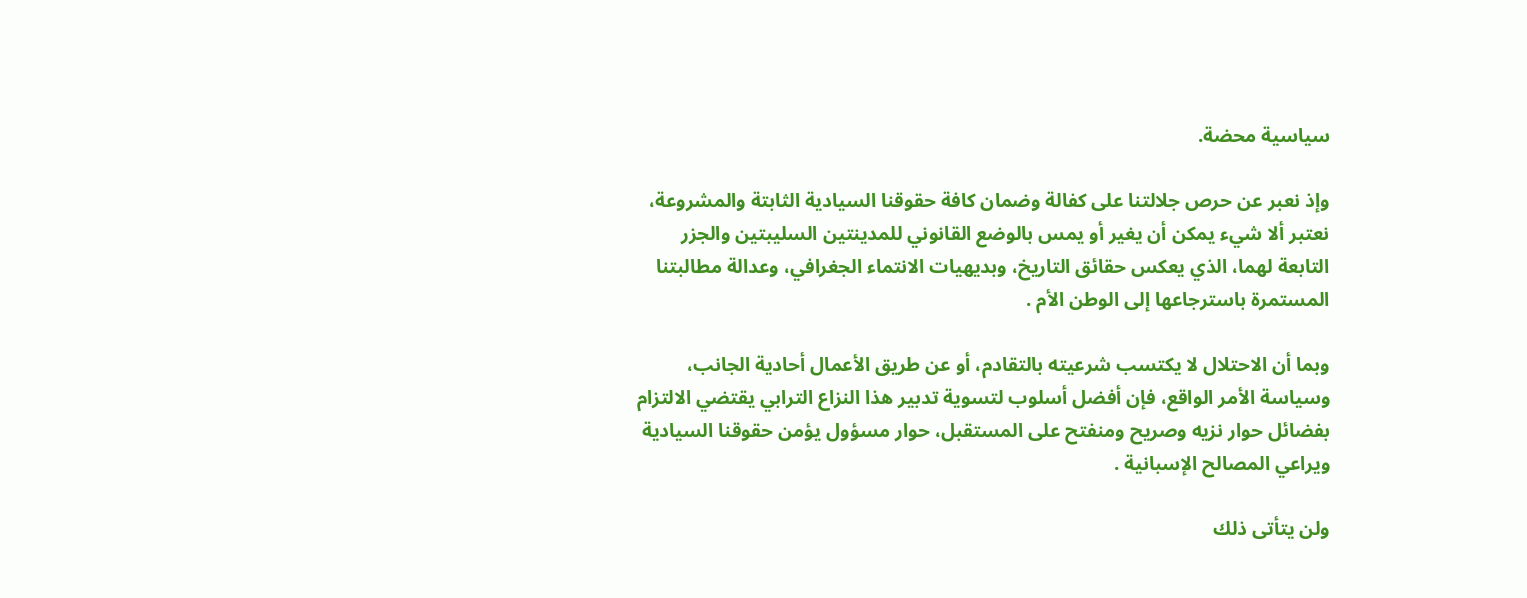سياسية محضة.

وإذ نعبر عن حرص جلالتنا على كفالة وضمان كافة حقوقنا السيادية الثابتة والمشروعة، نعتبر ألا شيء يمكن أن يغير أو يمس بالوضع القانوني للمدينتين السليبتين والجزر التابعة لهما، الذي يعكس حقائق التاريخ، وبديهيات الانتماء الجغرافي، وعدالة مطالبتنا المستمرة باسترجاعها إلى الوطن الأم .

وبما أن الاحتلال لا يكتسب شرعيته بالتقادم، أو عن طريق الأعمال أحادية الجانب، وسياسة الأمر الواقع، فإن أفضل أسلوب لتسوية تدبير هذا النزاع الترابي يقتضي الالتزام بفضائل حوار نزيه وصريح ومنفتح على المستقبل، حوار مسؤول يؤمن حقوقنا السيادية ويراعي المصالح الإسبانية .

ولن يتأتى ذلك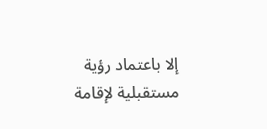إلا باعتماد رؤية مستقبلية لإقامة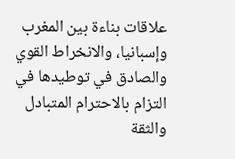علاقات بناءة بين المغرب وإسبانيا، والانخراط القوي والصادق في توطيدها في التزام بالاحترام المتبادل والثقة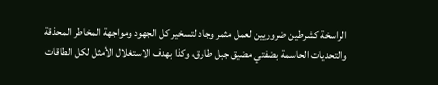الراسخة كشرطين ضروريين لعمل مثمر وجاد لتسخير كل الجهود ومواجهة المخاطر المحذقة والتحديات الحاسمة بضفتي مضيق جبل طارق، وكذا بهدف الاستغلال الأمثل لكل الطاقات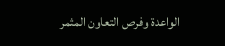الواعدة وفرص التعاون المثمر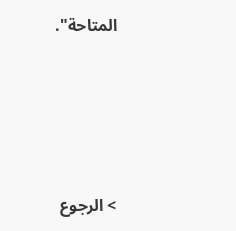المتاحة".





> الرجوع